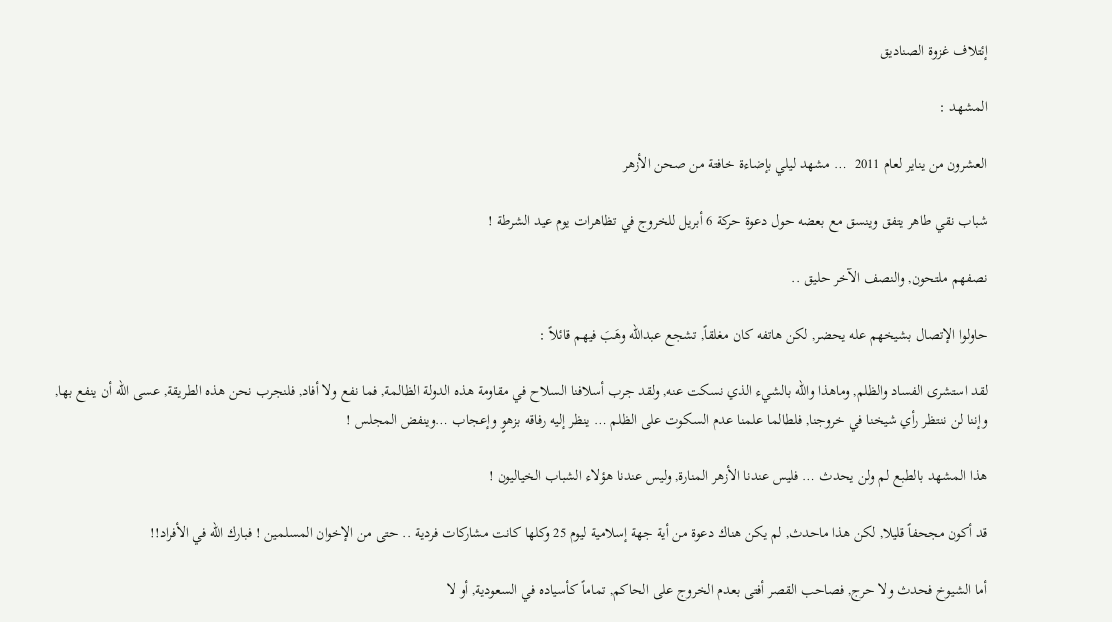إئتلاف غزوة الصناديق

المشهد :

العشرون من يناير لعام 2011  … مشهد ليلي بإضاءة خافتة من صحن الأزهر

شباب نقي طاهر يتفق وينسق مع بعضه حول دعوة حركة 6 أبريل للخروج في تظاهرات يوم عيد الشرطة !

نصفهم ملتحون, والنصف الآخر حليق ..

حاولوا الإتصال بشيخهم عله يحضر, لكن هاتفه كان مغلقاً, تشجع عبدالله وهَبَ فيهم قائلاً :

لقد استشرى الفساد والظلم, وماهذا والله بالشيء الذي نسكت عنه, ولقد جرب أسلافنا السلاح في مقاومة هذه الدولة الظالمة, فما نفع ولا أفاد, فلنجرب نحن هذه الطريقة, عسى الله أن ينفع بها, وإننا لن ننتظر رأي شيخنا في خروجنا, فلطالما علمنا عدم السكوت على الظلم … ينظر إليه رفاقه بزهوٍ وإعجاب …وينفض المجلس !

هذا المشهد بالطبع لم ولن يحدث … فليس عندنا الأزهر المنارة, وليس عندنا هؤلاء الشباب الخياليون !

قد أكون مجحفاً قليلا, لكن هذا ماحدث, لم يكن هناك دعوة من أية جهة إسلامية ليوم 25 وكلها كانت مشاركات فردية .. حتى من الإخوان المسلمين ! فبارك الله في الأفراد!!

أما الشيوخ فحدث ولا حرج, فصاحب القصر أفتى بعدم الخروج على الحاكم, تماماً كأسياده في السعودية, أو لا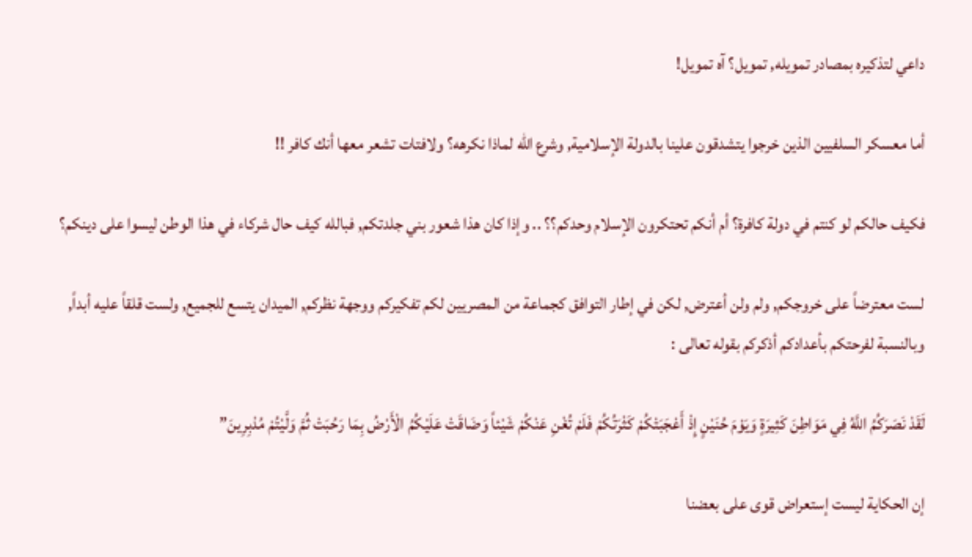داعي لتذكيره بمصادر تمويله, تمويل؟ آه تمويل!

أما معسكر السلفيين الذين خرجوا يتشدقون علينا بالدولة الإسلامية, وشرع الله لماذا نكرهه؟ ولافتات تشعر معها أنك كافر !!

فكيف حالكم لو كنتم في دولة كافرة؟ أم أنكم تحتكرون الإسلام وحدكم؟؟ .. وإذا كان هذا شعور بني جلدتكم, فبالله كيف حال شركاء في هذا الوطن ليسوا على دينكم؟

لست معترضاً على خروجكم, ولم ولن أعترض, لكن في إطار التوافق كجماعة من المصريين لكم تفكيركم ووجهة نظركم, الميدان يتسع للجميع, ولست قلقاً عليه أبداً, وبالنسبة لفرحتكم بأعدادكم أذكركم بقوله تعالى :

لَقَدْ نَصَرَكُمُ اللَّهُ فِي مَوَاطِنَ كَثِيرَةٍ وَيَوْمَ حُنَيْنٍ إِذْ أَعْجَبَتْكُمْ كَثْرَتُكُمْ فَلَمْ تُغْنِ عَنْكُمْ شَيْئاً وَضَاقَتْ عَلَيْكُمُ الْأَرْضُ بِمَا رَحُبَتْ ثُمَّ وَلَّيْتُمْ مُدْبِرِينَ”

إن الحكاية ليست إستعراض قوى على بعضنا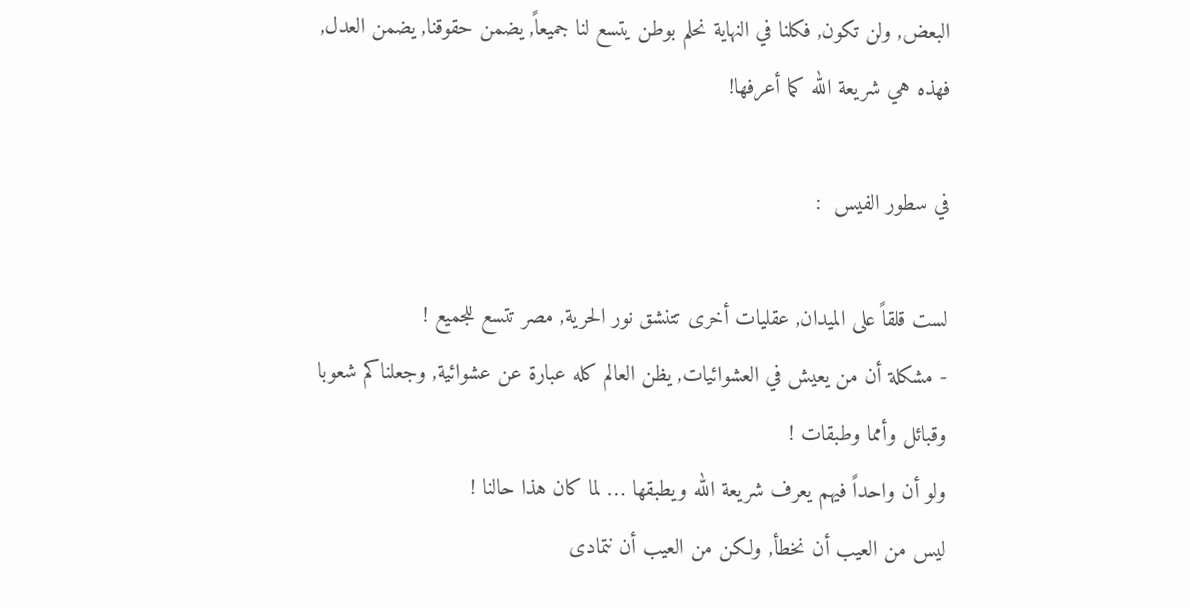البعض, ولن تكون, فكلنا في النهاية نحلم بوطن يتسع لنا جميعاً, يضمن حقوقنا, يضمن العدل, فهذه هي شريعة الله كما أعرفها!

في سطور الفيس  :

لست قلقاً على الميدان, عقليات أخرى تتنشق نور الحرية, مصر تتسع للجميع !
- مشكلة أن من يعيش في العشوائيات, يظن العالم كله عبارة عن عشوائية, وجعلناكم شعوبا وقبائل وأمما وطبقات !
ولو أن واحداً فيهم يعرف شريعة الله ويطبقها … لما كان هذا حالنا !
ليس من العيب أن نخطأ, ولكن من العيب أن نتمادى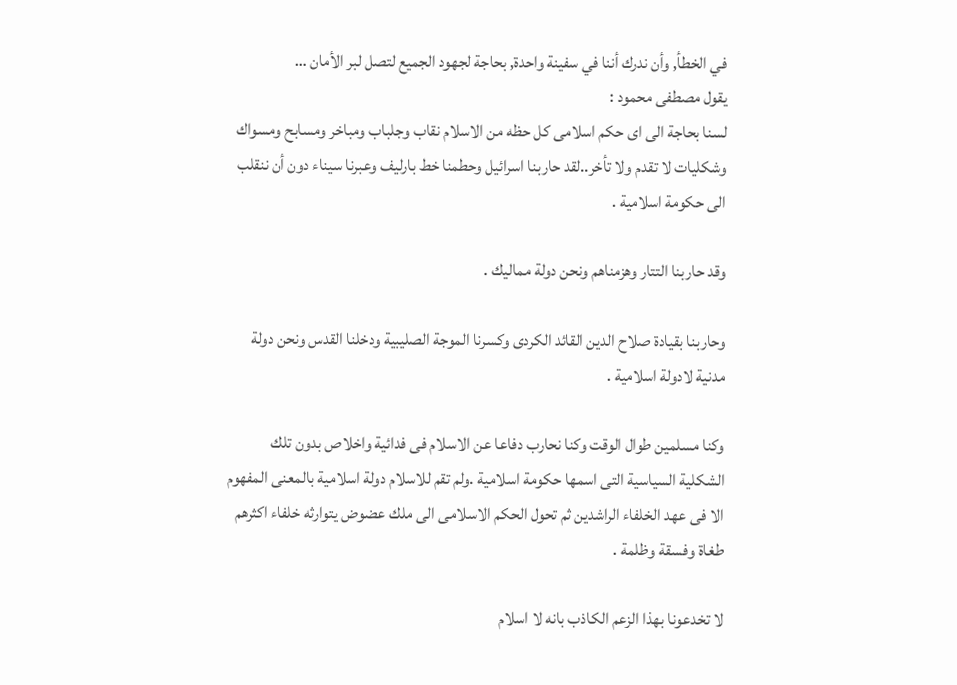في الخطأ, وأن ندرك أننا في سفينة واحدة, بحاجة لجهود الجميع لتصل لبر الأمان …
يقول مصطفى محمود :
لسنا بحاجة الى اى حكم اسلامى كل حظه من الاسلام نقاب وجلباب ومباخر ومسابح ومسواك وشكليات لا تقدم ولا تأخر..لقد حاربنا اسرائيل وحطمنا خط بارليف وعبرنا سيناء دون أن ننقلب الى حكومة اسلامية .

وقد حاربنا التتار وهزمناهم ونحن دولة مماليك .

وحاربنا بقيادة صلاح الدين القائد الكردى وكسرنا الموجة الصليبية ودخلنا القدس ونحن دولة مدنية لادولة اسلامية .

وكنا مسلمين طوال الوقت وكنا نحارب دفاعا عن الاسلام فى فدائية واخلاص بدون تلك الشكلية السياسية التى اسمها حكومة اسلامية .ولم تقم للاسلام دولة اسلامية بالمعنى المفهوم الا فى عهد الخلفاء الراشدين ثم تحول الحكم الاسلامى الى ملك عضوض يتوارثه خلفاء اكثرهم طغاة وفسقة وظلمة .

لا تخدعونا بهذا الزعم الكاذب بانه لا اسلام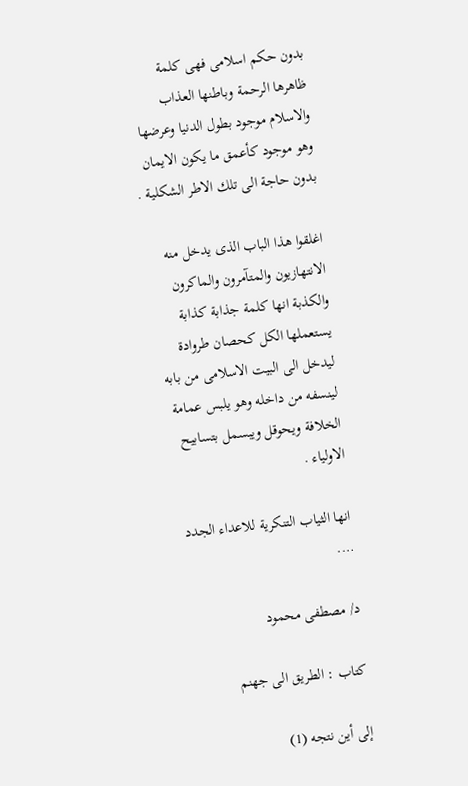بدون حكم اسلامى فهى كلمة ظاهرها الرحمة وباطنها العذاب والاسلام موجود بطول الدنيا وعرضها وهو موجود كأعمق ما يكون الايمان بدون حاجة الى تلك الاطر الشكلية .

اغلقوا هذا الباب الذى يدخل منه الانتهازيون والمتآمرون والماكرون والكذبة انها كلمة جذابة كذابة يستعملها الكل كحصان طروادة ليدخل الى البيت الاسلامى من بابه لينسفه من داخله وهو يلبس عمامة الخلافة ويحوقل ويبسمل بتسابيح الاولياء .

انها الثياب التنكرية للاعداء الجدد ….

د/ مصطفى محمود

كتاب : الطريق الى جهنم

إلى أين نتجه (1)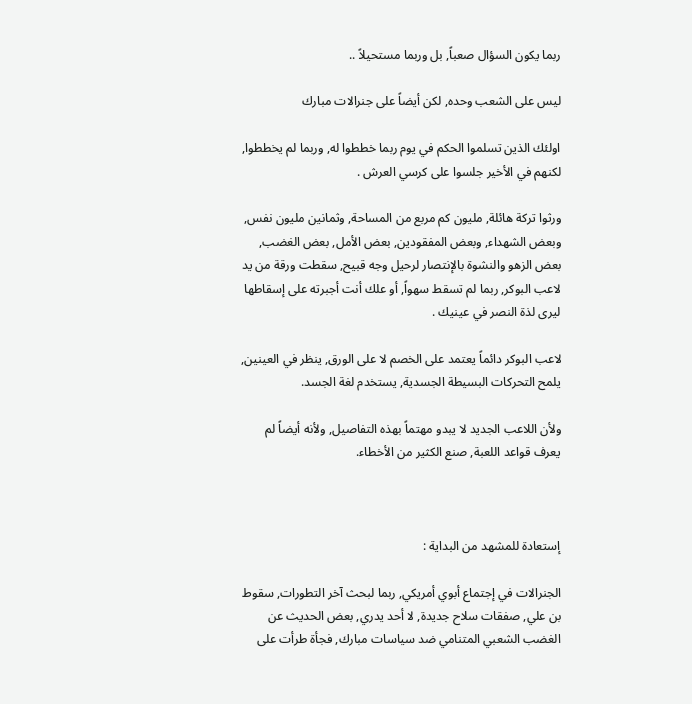ربما يكون السؤال صعباً, بل وربما مستحيلاً ..

ليس على الشعب وحده, لكن أيضاً على جنرالات مبارك

اولئك الذين تسلموا الحكم في يوم ربما خططوا له, وربما لم يخططوا, لكنهم في الأخير جلسوا على كرسي العرش .

ورثوا تركة هائلة, مليون كم مربع من المساحة, وثمانين مليون نفس, وبعض الشهداء, وبعض المفقودين, بعض الأمل, بعض الغضب, بعض الزهو والنشوة بالإنتصار لرحيل وجه قبيح, سقطت ورقة من يد لاعب البوكر, ربما لم تسقط سهواً, أو علك أنت أجبرته على إسقاطها ليرى لذة النصر في عينيك .

لاعب البوكر دائماً يعتمد على الخصم لا على الورق, ينظر في العينين, يلمح التحركات البسيطة الجسدية, يستخدم لغة الجسد.

ولأن اللاعب الجديد لا يبدو مهتماً بهذه التفاصيل, ولأنه أيضاً لم يعرف قواعد اللعبة, صنع الكثير من الأخطاء.



إستعادة للمشهد من البداية :

الجنرالات في إجتماع أبوي أمريكي, ربما لبحث آخر التطورات, سقوط بن علي, صفقات سلاح جديدة, لا أحد يدري, بعض الحديث عن الغضب الشعبي المتنامي ضد سياسات مبارك, فجأة طرأت على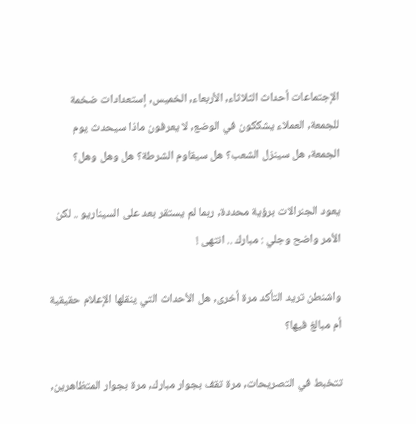الإجتماعات أحداث الثلاثاء, الأربعاء, الخميس, إستعدادات ضخمة للجمعة, العملاء يشككون في الوضع, لا يعرفون ماذا سيحدث يوم الجمعة, هل سينزل الشعب؟ هل سيقاوم الشرطة؟ هل وهل وهل؟

يعود الجنرالات برؤية محددة, ربما لم يستقر بعد على السيناريو .. لكن الأمر واضح وجلي : مبارك .. انتهى !

واشنطن تريد التأكد مرة أخرى, هل الأحداث التي ينقلها الإعلام حقيقية أم مبالغ فيها؟

تتخبط في التصريحات, مرة تقف بجوار مبارك, مرة بجوار المتظاهرين,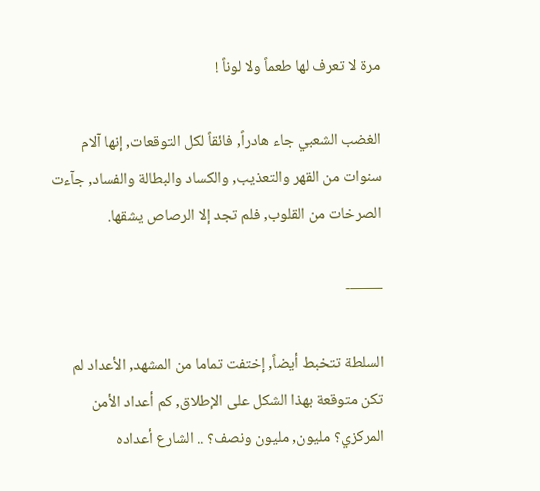مرة لا تعرف لها طعماً ولا لوناً !

الغضب الشعبي جاء هادراً, فائقاً لكل التوقعات, إنها آلام سنوات من القهر والتعذيب, والكساد والبطالة والفساد, جآءت الصرخات من القلوب, فلم تجد إلا الرصاص يشقها.

——-

السلطة تتخبط أيضاً, إختفت تماما من المشهد, الأعداد لم تكن متوقعة بهذا الشكل على الإطلاق, كم أعداد الأمن المركزي؟ مليون, مليون ونصف؟ .. الشارع أعداده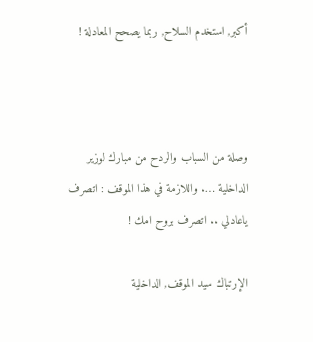أكبر, استخدم السلاح, ربما يصحح المعادلة !



وصلة من السباب والردح من مبارك لوزير الداخلية …. واللازمة في هذا الموقف : اتصرف ياعادلي .. اتصرف بروح امك !

الإرتباك سيد الموقف, الداخلية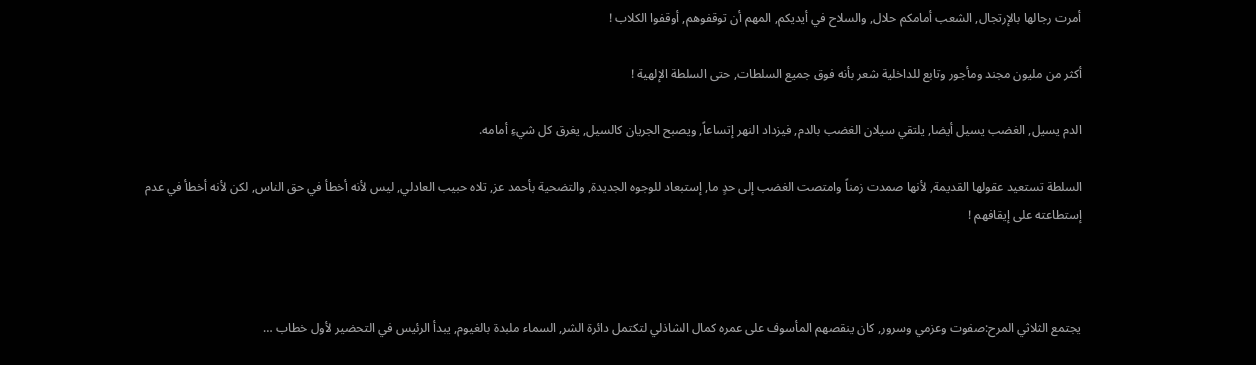أمرت رجالها بالإرتجال, الشعب أمامكم حلال, والسلاح في أيديكم, المهم أن توقفوهم, أوقفوا الكلاب !

أكثر من مليون مجند ومأجور وتابع للداخلية شعر بأنه فوق جميع السلطات, حتى السلطة الإلهية !

الدم يسيل, الغضب يسيل أيضا, يلتقي سيلان الغضب بالدم, فيزداد النهر إتساعاً, ويصبح الجريان كالسيل, يغرق كل شيءِ أمامه.

السلطة تستعيد عقولها القديمة, لأنها صمدت زمناً وامتصت الغضب إلى حدٍ ما, إستبعاد للوجوه الجديدة, والتضحية بأحمد عز, تلاه حبيب العادلي, ليس لأنه أخطأ في حق الناس, لكن لأنه أخطأ في عدم إستطاعته على إيقافهم !



يجتمع الثلاثي المرح:صفوت وعزمي وسرور, كان ينقصهم المأسوف على عمره كمال الشاذلي لتكتمل دائرة الشر, السماء ملبدة بالغيوم, يبدأ الرئيس في التحضير لأول خطاب …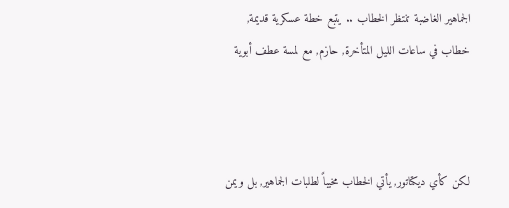الجماهير الغاضبة تنتظر الخطاب .. يتبع خطة عسكرية قديمة, خطاب في ساعات الليل المتأخرة, حازم, مع لمسة عطف أبوية



لكن كأي ديكتاتور, يأتي الخطاب مخيباً لطلبات الجماهير, بل ويمن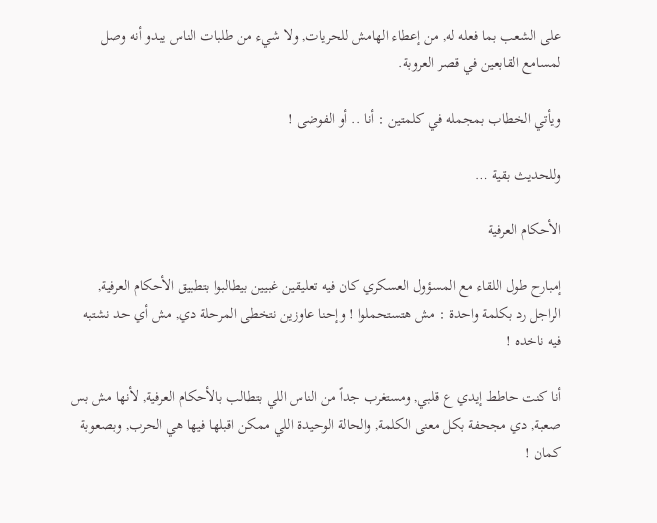على الشعب بما فعله له, من إعطاء الهامش للحريات, ولا شيء من طلبات الناس يبدو أنه وصل لمسامع القابعين في قصر العروبة.

ويأتي الخطاب بمجمله في كلمتين : أنا .. أو الفوضى !

وللحديث بقية …

الأحكام العرفية

إمبارح طول اللقاء مع المسؤول العسكري كان فيه تعليقين غبيين بيطالبوا بتطبيق الأحكام العرفية, الراجل رد بكلمة واحدة : مش هتستحملوا ! وإحنا عاوزين نتخطى المرحلة دي, مش أي حد نشتبه فيه ناخده !

أنا كنت حاطط إيدي ع قلبي, ومستغرب جداً من الناس اللي بتطالب بالأحكام العرفية, لأنها مش بس صعبة, دي مجحفة بكل معنى الكلمة, والحالة الوحيدة اللي ممكن اقبلها فيها هي الحرب, وبصعوبة كمان !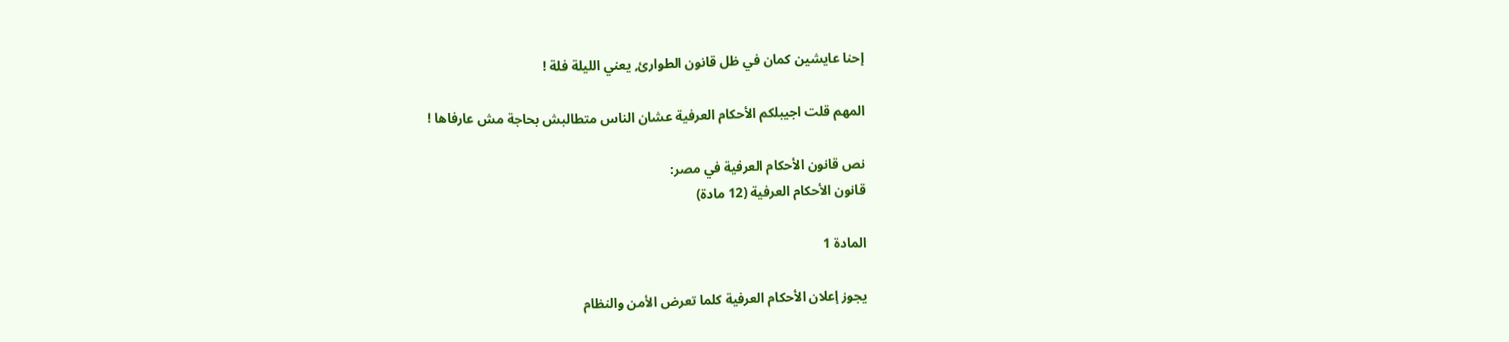إحنا عايشين كمان في ظل قانون الطوارئ, يعني الليلة فلة !

المهم قلت اجيبلكم الأحكام العرفية عشان الناس متطالبش بحاجة مش عارفاها !

نص قانون الأحكام العرفية في مصر:
قانون الأحكام العرفية (12 مادة)

المادة 1

يجوز إعلان الأحكام العرفية كلما تعرض الأمن والنظام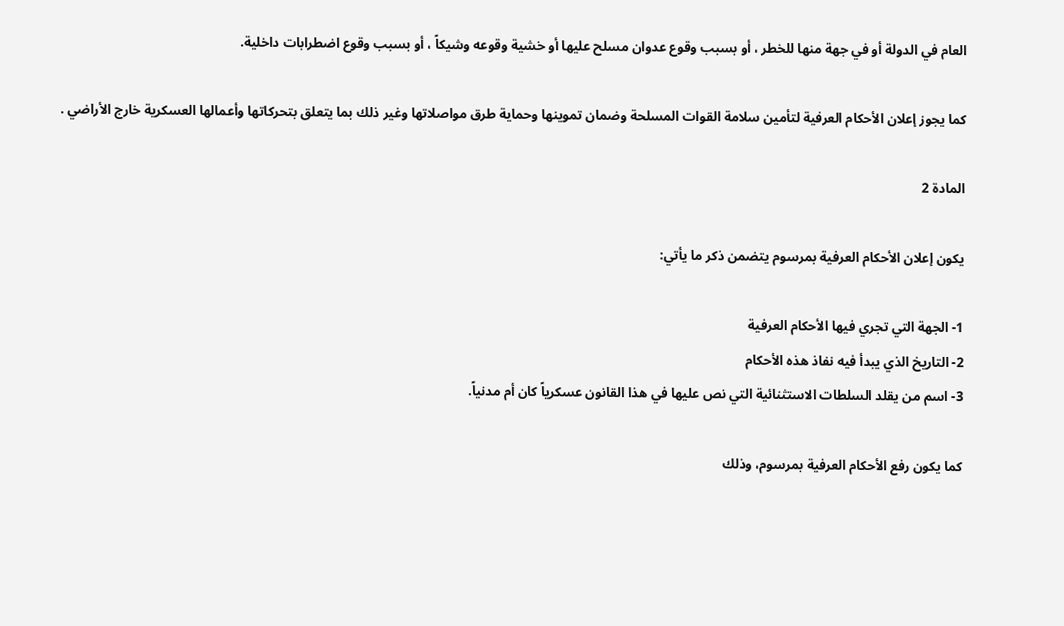العام في الدولة أو في جهة منها للخطر ، أو بسبب وقوع عدوان مسلح عليها أو خشية وقوعه وشيكاً ، أو بسبب وقوع اضطرابات داخلية.

كما يجوز إعلان الأحكام العرفية لتأمين سلامة القوات المسلحة وضمان تموينها وحماية طرق مواصلاتها وغير ذلك بما يتعلق بتحركاتها وأعمالها العسكرية خارج الأراضي .

المادة 2

يكون إعلان الأحكام العرفية بمرسوم يتضمن ذكر ما يأتي:

1- الجهة التي تجري فيها الأحكام العرفية
2- التاريخ الذي يبدأ فيه نفاذ هذه الأحكام
3- اسم من يقلد السلطات الاستثنائية التي نص عليها في هذا القانون عسكرياً كان أم مدنياً.

كما يكون رفع الأحكام العرفية بمرسوم، وذلك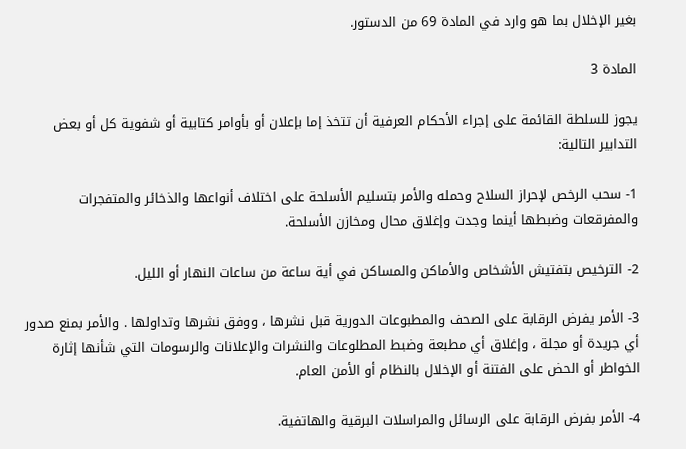بغير الإخلال بما هو وارد في المادة 69 من الدستور.

المادة 3

يجوز للسلطة القائمة على إجراء الأحكام العرفية أن تتخذ إما بإعلان أو بأوامر كتابية أو شفوية كل أو بعض التدابير التالية:

1- سحب الرخص لإحراز السلاح وحمله والأمر بتسليم الأسلحة على اختلاف أنواعها والذخائر والمتفجرات والمفرقعات وضبطها أينما وجدت وإغلاق محال ومخازن الأسلحة.

2- الترخيص بتفتيش الأشخاص والأماكن والمساكن في أية ساعة من ساعات النهار أو الليل.

3- الأمر يفرض الرقابة على الصحف والمطبوعات الدورية قبل نشرها ، ووفق نشرها وتداولها . والأمر بمنع صدور أي جريدة أو مجلة ، وإغلاق أي مطبعة وضبط المطلوعات والنشرات والإعلانات والرسومات التي شأنها إثارة الخواطر أو الحض على الفتنة أو الإخلال بالنظام أو الأمن العام.

4- الأمر بفرض الرقابة على الرسائل والمراسلات البرقية والهاتفية.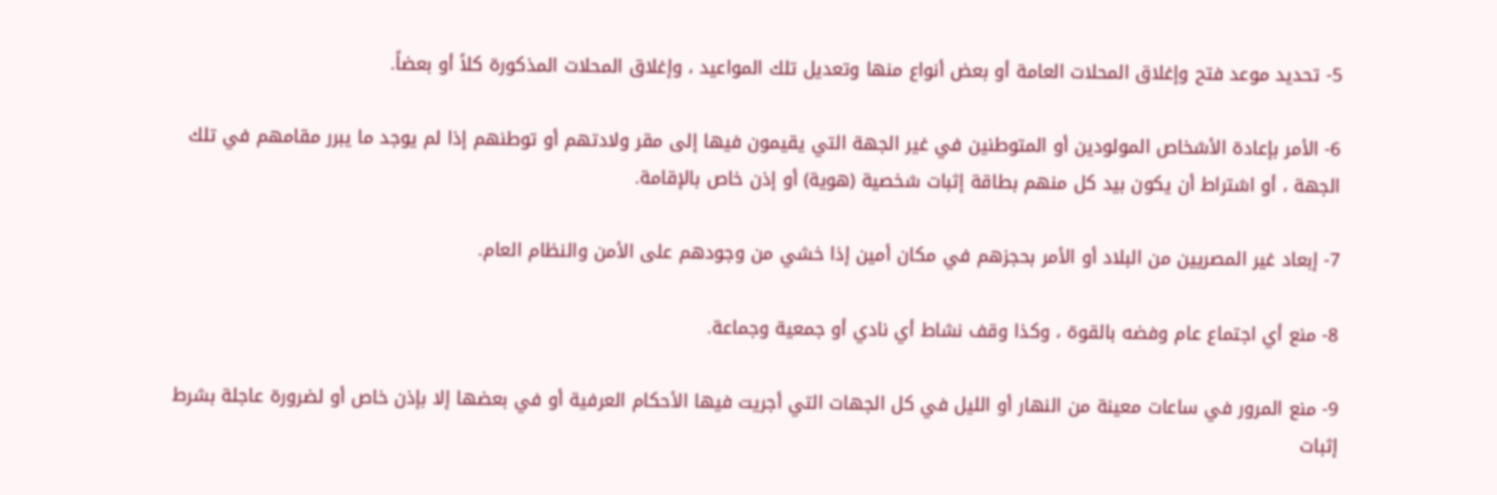5- تحديد موعد فتح وإغلاق المحلات العامة أو بعض أنواع منها وتعديل تلك المواعيد ، وإغلاق المحلات المذكورة كلاً أو بعضاً.

6- الأمر بإعادة الأشخاص المولودين أو المتوطنين في غير الجهة التي يقيمون فيها إلى مقر ولادتهم أو توطنهم إذا لم يوجد ما يبرر مقامهم في تلك الجهة ، أو اشتراط أن يكون بيد كل منهم بطاقة إثبات شخصية (هوية) أو إذن خاص بالإقامة.

7- إبعاد غير المصريين من البلاد أو الأمر بحجزهم في مكان أمين إذا خشي من وجودهم على الأمن والنظام العام.

8- منع أي اجتماع عام وفضه بالقوة ، وكذا وقف نشاط أي نادي أو جمعية وجماعة.

9- منع المرور في ساعات معينة من النهار أو الليل في كل الجهات التي أجريت فيها الأحكام العرفية أو في بعضها إلا بإذن خاص أو لضرورة عاجلة بشرط إثبات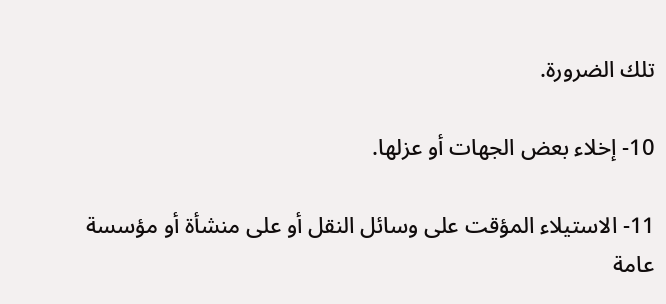تلك الضرورة.

10- إخلاء بعض الجهات أو عزلها.

11- الاستيلاء المؤقت على وسائل النقل أو على منشأة أو مؤسسة عامة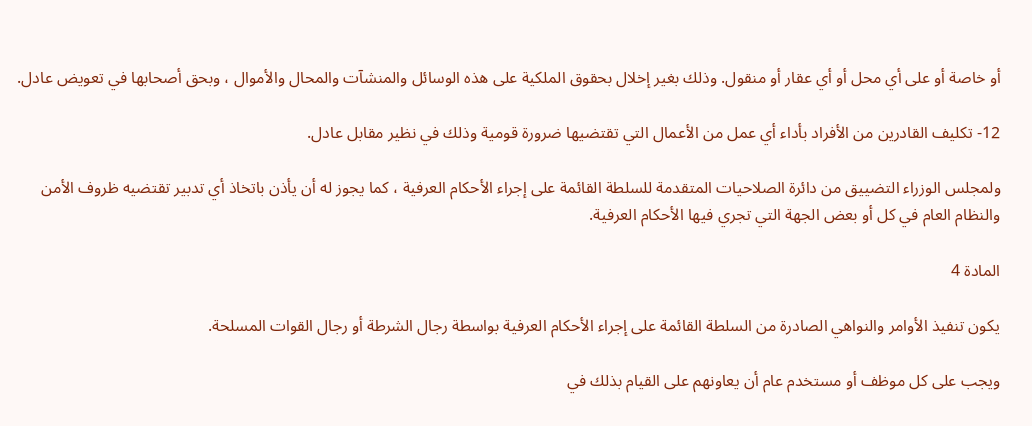أو خاصة أو على أي محل أو أي عقار أو منقول. وذلك بغير إخلال بحقوق الملكية على هذه الوسائل والمنشآت والمحال والأموال ، وبحق أصحابها في تعويض عادل.

12- تكليف القادرين من الأفراد بأداء أي عمل من الأعمال التي تقتضيها ضرورة قومية وذلك في نظير مقابل عادل.

ولمجلس الوزراء التضييق من دائرة الصلاحيات المتقدمة للسلطة القائمة على إجراء الأحكام العرفية ، كما يجوز له أن يأذن باتخاذ أي تدبير تقتضيه ظروف الأمن والنظام العام في كل أو بعض الجهة التي تجري فيها الأحكام العرفية.

المادة 4

يكون تنفيذ الأوامر والنواهي الصادرة من السلطة القائمة على إجراء الأحكام العرفية بواسطة رجال الشرطة أو رجال القوات المسلحة.

ويجب على كل موظف أو مستخدم عام أن يعاونهم على القيام بذلك في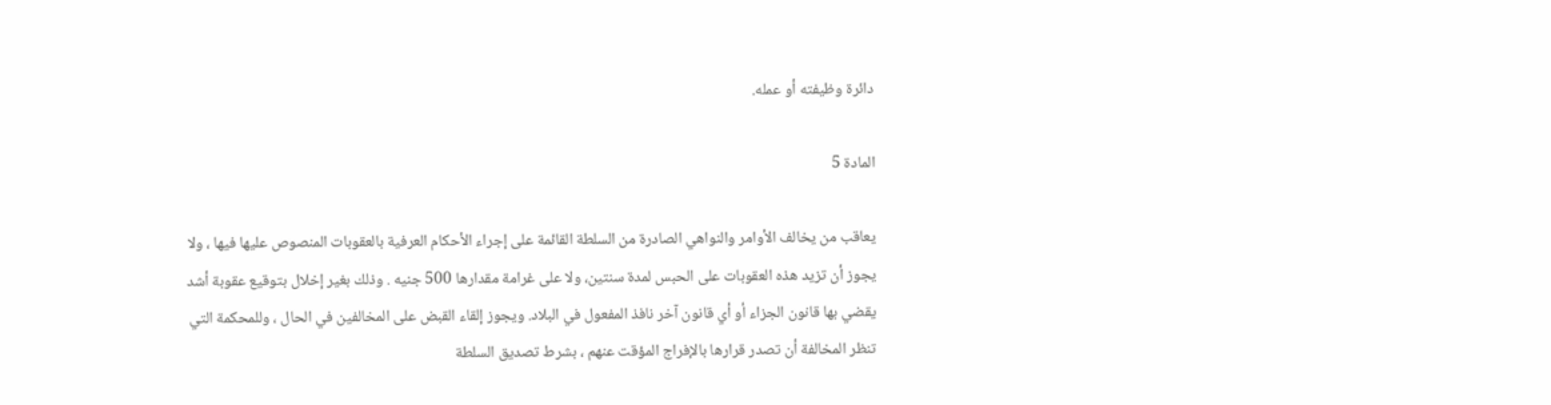دائرة وظيفته أو عمله.

المادة 5

يعاقب من يخالف الأوامر والنواهي الصادرة من السلطة القائمة على إجراء الأحكام العرفية بالعقوبات المنصوص عليها فيها ، ولا يجوز أن تزيد هذه العقوبات على الحبس لمدة سنتين، ولا على غرامة مقدارها 500 جنيه . وذلك بغير إخلال بتوقيع عقوبة أشد يقضي بها قانون الجزاء أو أي قانون آخر نافذ المفعول في البلاد. ويجوز إلقاء القبض على المخالفين في الحال ، وللمحكمة التي تنظر المخالفة أن تصدر قرارها بالإفراج المؤقت عنهم ، بشرط تصديق السلطة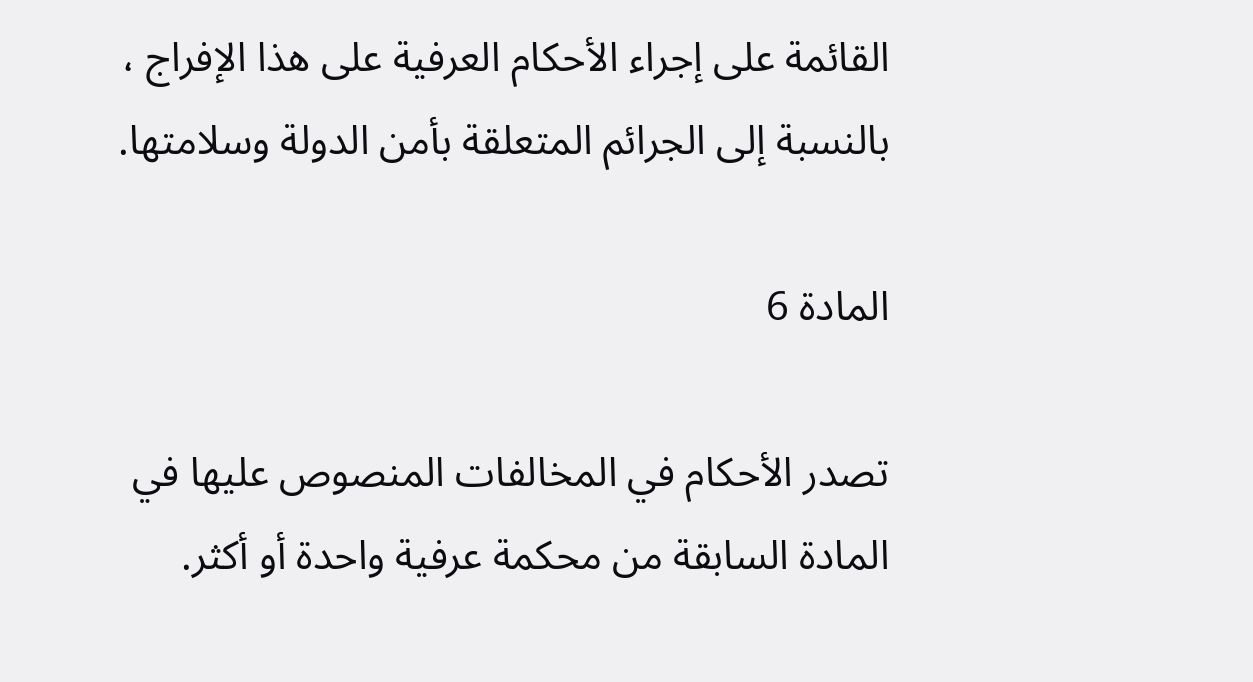القائمة على إجراء الأحكام العرفية على هذا الإفراج ، بالنسبة إلى الجرائم المتعلقة بأمن الدولة وسلامتها.

المادة 6

تصدر الأحكام في المخالفات المنصوص عليها في المادة السابقة من محكمة عرفية واحدة أو أكثر.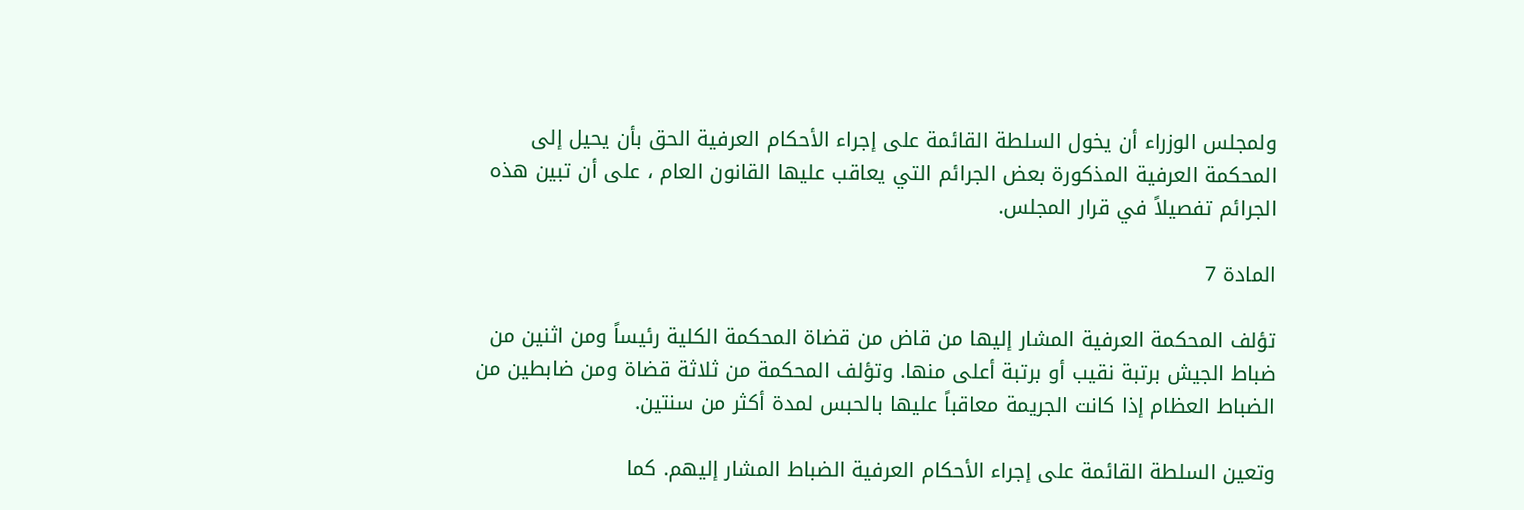ولمجلس الوزراء أن يخول السلطة القائمة على إجراء الأحكام العرفية الحق بأن يحيل إلى المحكمة العرفية المذكورة بعض الجرائم التي يعاقب عليها القانون العام ، على أن تبين هذه الجرائم تفصيلاً في قرار المجلس.

المادة 7

تؤلف المحكمة العرفية المشار إليها من قاض من قضاة المحكمة الكلية رئيساً ومن اثنين من ضباط الجيش برتبة نقيب أو برتبة أعلى منها. وتؤلف المحكمة من ثلاثة قضاة ومن ضابطين من الضباط العظام إذا كانت الجريمة معاقباً عليها بالحبس لمدة أكثر من سنتين.

وتعين السلطة القائمة على إجراء الأحكام العرفية الضباط المشار إليهم. كما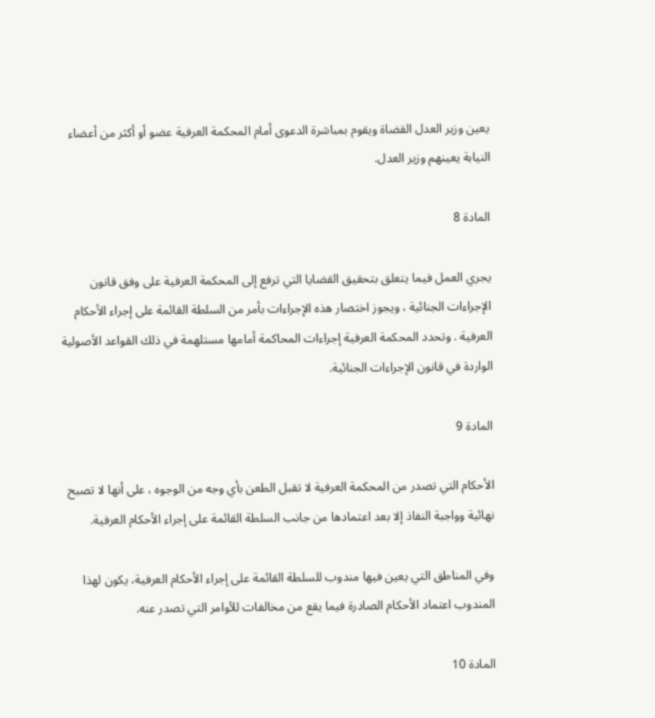يعين وزير العدل القضاة ويقوم بمباشرة الدعوى أمام المحكمة العرفية عضو أو أكثر من أعضاء النيابة يعينهم وزير العدل.

المادة 8

يجري العمل فيما يتعلق بتحقيق القضايا التي ترفع إلى المحكمة العرفية على وفق قانون الإجراءات الجنائية ، ويجوز اختصار هذه الإجراءات بأمر من السلطة القائمة على إجراء الأحكام العرفية . وتحدد المحكمة العرفية إجراءات المحاكمة أمامها مستلهمة في ذلك القواعد الأصولية الواردة في قانون الإجراءات الجنائية.

المادة 9

الأحكام التي تصدر من المحكمة العرفية لا تقبل الطعن بأي وجه من الوجوه ، على أنها لا تصبح نهائية وواجبة النفاذ إلا بعد اعتمادها من جانب السلطة القائمة على إجراء الأحكام العرفية.

وفي المناطق التي يعين فيها مندوب للسلطة القائمة على إجراء الأحكام العرفية، يكون لهذا المندوب اعتماد الأحكام الصادرة فيما يقع من مخالفات للأوامر التي تصدر عنه.

المادة 10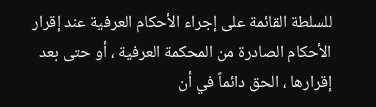للسلطة القائمة على إجراء الأحكام العرفية عند إقرار الأحكام الصادرة من المحكمة العرفية ، أو حتى بعد إقرارها ، الحق دائماً في أن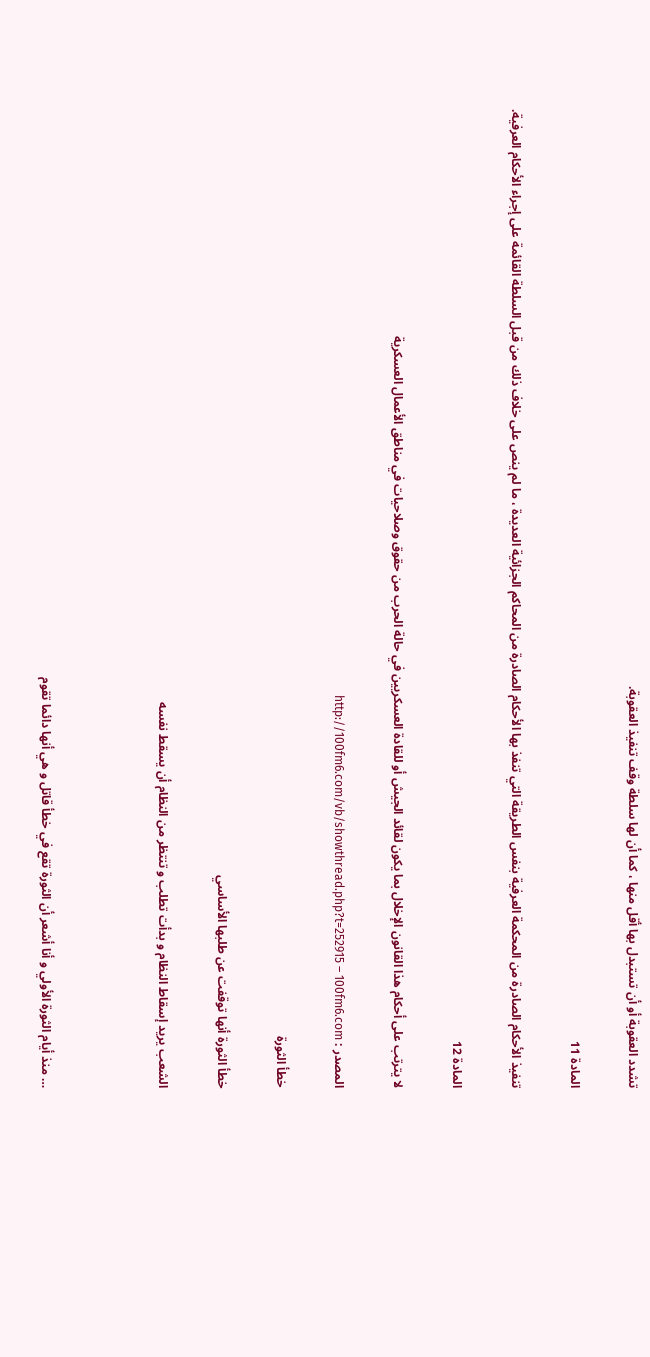تشدد العقوبة أو أن تستبدل بها أقل منها ، كما أن لها سلطة وقف تنفيذ العقوبة.

المادة 11

تنفيذ الأحكام الصادرة من المحكمة العرفية بنفس الطريقة التي تنفذ بها الأحكام الصادرة من المحاكم الجزائية العديدة ، ما لم ينص على خلاف ذلك من قبل السلطة القائمة على إجراء الأحكام العرفية.

المادة 12

لا يترتب على أحكام هذا القانون الإخلال بما يكون لقائد الجيش أو للقادة العسكريين في حالة الحرب من حقوق وصلاحيات في مناطق الأعمال العسكرية

المصدر : http://100fm6.com/vb/showthread.php?t=252915 – 100fm6.com

خطأ الثورة

خطأ الثورة أنها توقفت عن طلبها الأساسي

الشعب يريد إسقاط النظام و بدأت تطلب و تنتظر من النظام أن يسقط نفسه



… منذ أيام الثورة الأولي و أنا أشعر أن الثورة تقع في خطأ قاتل و هي أنها دائما تقوم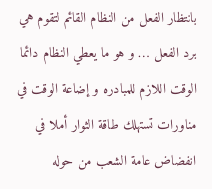بانتظار الفعل من النظام القائم لتقوم هي برد الفعل … و هو ما يعطي النظام دائما الوقت اللازم للمبادره و إضاعة الوقت في مناورات تستهلك طاقة الثوار أملا في انفضاض عامة الشعب من حوله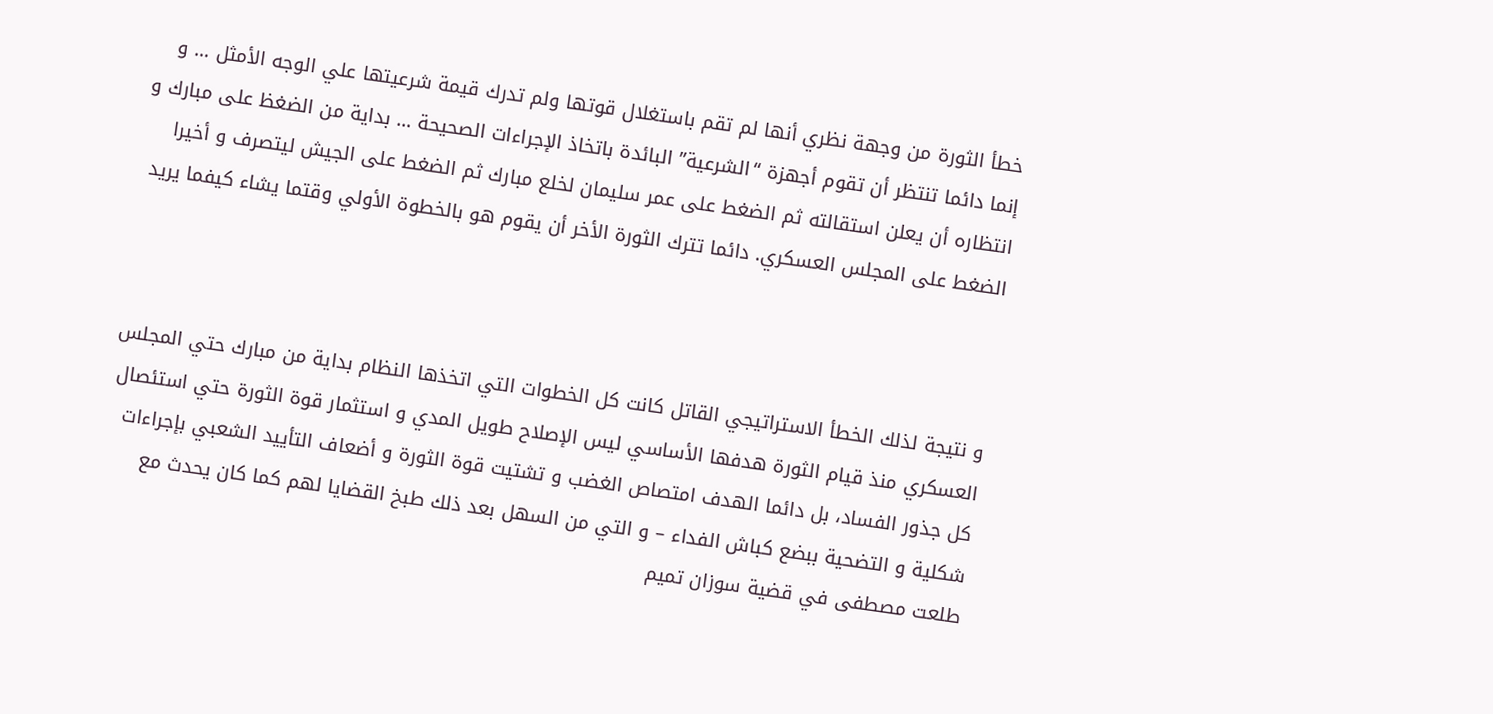خطأ الثورة من وجهة نظري أنها لم تقم باستغلال قوتها ولم تدرك قيمة شرعيتها علي الوجه الأمثل … و إنما دائما تنتظر أن تقوم أجهزة “الشرعية” البائدة باتخاذ الإجراءات الصحيحة … بداية من الضغظ على مبارك و انتظاره أن يعلن استقالته ثم الضغط على عمر سليمان لخلع مبارك ثم الضغط على الجيش ليتصرف و أخيرا الضغط على المجلس العسكري. دائما تترك الثورة الأخر أن يقوم هو بالخطوة الأولي وقتما يشاء كيفما يريد



و نتيجة لذلك الخطأ الاستراتيجي القاتل كانت كل الخطوات التي اتخذها النظام بداية من مبارك حتي المجلس العسكري منذ قيام الثورة هدفها الأساسي ليس الإصلاح طويل المدي و استثمار قوة الثورة حتي استئصال كل جذور الفساد، بل دائما الهدف امتصاص الغضب و تشتيت قوة الثورة و أضعاف التأييد الشعبي بإجراءات شكلية و التضحية ببضع كباش الفداء – و التي من السهل بعد ذلك طبخ القضايا لهم كما كان يحدث مع طلعت مصطفى في قضية سوزان تميم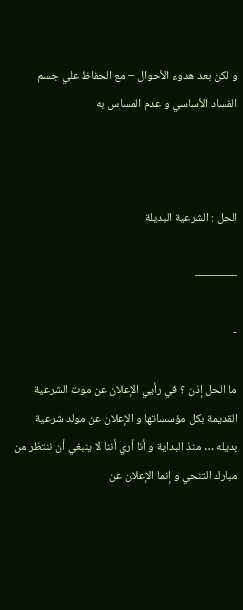و لكن بعد هدوء الأحوال – مع الحفاظ علي جسم الفساد الأساسي و عدم المساس به



الحل : الشرعية البديلة

———–

-

ما الحل إذن ؟ في رأيي الإعلان عن موت الشرعية القديمة بكل مؤسساتها و الإعلان عن مولد شرعية بديله … منذ البداية و أنا أري أننا لا ينبغي أن ننتظر من مبارك التنحي و إنما الإعلان عن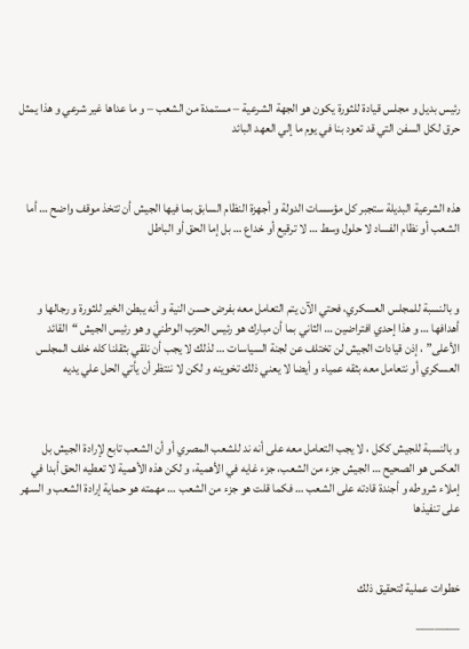رئيس بديل و مجلس قيادة للثورة يكون هو الجهة الشرعية – مستمدة من الشعب – و ما عداها غير شرعي و هذا يمثل حرق لكل السفن التي قد تعود بنا في يوم ما إلي العهد البائد



هذه الشرعية البديلة ستجبر كل مؤسسات الدولة و أجهزة النظام السابق بما فيها الجيش أن تتخذ موقف واضح … أما الشعب أو نظام الفساد لا حلول وسط … لا ترقيع أو خداع … بل إما الحق أو الباطل



و بالنسبة للمجلس العسكري، فحتي الآن يتم التعامل معه بفرض حسن النية و أنه يبطن الخير للثورة و رجالها و أهدافها … و هذا إحدي افتراضين … الثاني بما أن مبارك هو رئيس الحزب الوطني و هو رئيس الجيش “القائد الأعلى” ، إذن قيادات الجيش لن تختلف عن لجنة السياسات … لذلك لا يجب أن نلقي بثقلنا كله خلف المجلس العسكري أو نتعامل معه بثقه عمياء و أيضا لا يعني ذلك تخوينه و لكن لا ننتظر أن يأتي الحل علي يديه



و بالنسبة للجيش ككل ، لا يجب التعامل معه على أنه ند للشعب المصري أو أن الشعب تابع لإرادة الجيش بل العكس هو الصحيح … الجيش جزء من الشعب، جزء غايه في الأهمية، و لكن هذه الأهمية لا تعطيه الحق أبدا في إملاء شروطه و أجندة قادته على الشعب … فكما قلت هو جزء من الشعب … مهمته هو حماية إرادة الشعب و السهر على تنفيذها



خطوات عملية لتحقيق ذلك

———–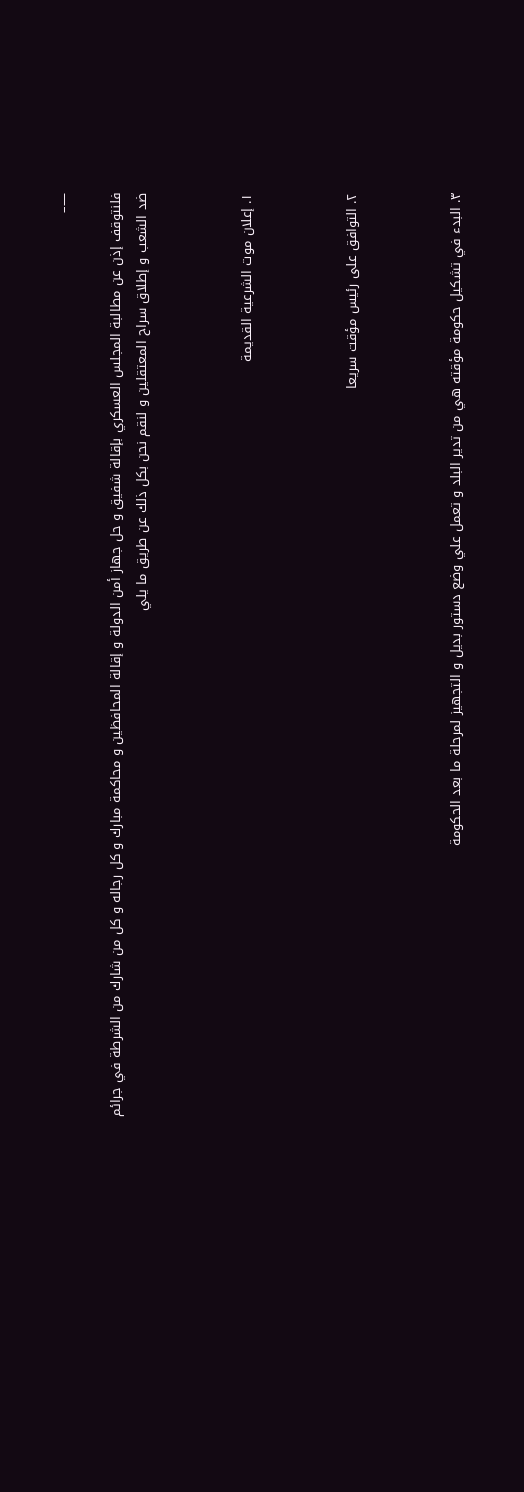—–

فلنتوقف إذن عن مطالبة المجلس العسكري بإقالة شفيق و حل جهاز أمن الدولة و إقالة المحافظين و محاكمة مبارك و كل رجاله و كل من شارك من الشرطة في جرائم ضد الشعب و إطلاق سراح المعتقلين و لنقم نحن بكل ذلك عن طريق ما يلي



١. إعلان موت الشرعية القديمة



٢. التوافق على رئيس مؤقت سريعا



٣. البدء في تشكيل حكومة مؤقته هي من تدير البلد و تعمل علي وضع دستور بديل و التجهيز لمرحلة ما بعد الحكومة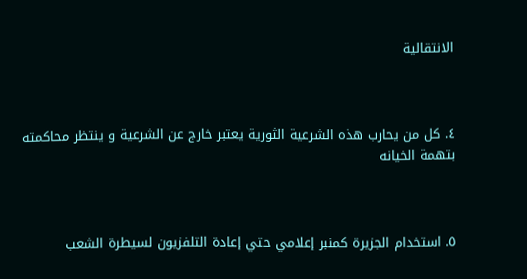الانتقالية



٤. كل من يحارب هذه الشرعية الثورية يعتبر خارج عن الشرعية و ينتظر محاكمته بتهمة الخيانه



٥. استخدام الجزيرة كمنبر إعلامي حتي إعادة التلفزيون لسيطرة الشعب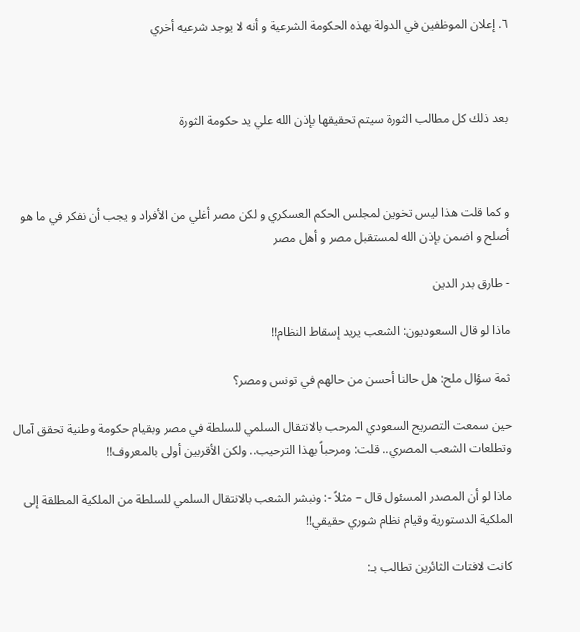٦. إعلان الموظفين في الدولة بهذه الحكومة الشرعية و أنه لا يوجد شرعيه أخري



بعد ذلك كل مطالب الثورة سيتم تحقيقها بإذن الله علي يد حكومة الثورة



و كما قلت هذا ليس تخوين لمجلس الحكم العسكري و لكن مصر أغلي من الأفراد و يجب أن نفكر في ما هو أصلح و اضمن بإذن الله لمستقبل مصر و أهل مصر

- طارق بدر الدين

ماذا لو قال السعوديون: الشعب يريد إسقاط النظام!!

ثمة سؤال ملح: هل حالنا أحسن من حالهم في تونس ومصر؟

حين سمعت التصريح السعودي المرحب بالانتقال السلمي للسلطة في مصر وبقيام حكومة وطنية تحقق آمال وتطلعات الشعب المصري.. قلت: ومرحباً بهذا الترحيب.. ولكن الأقربين أولى بالمعروف!!

ماذا لو أن المصدر المسئول قال – مثلاً -: ونبشر الشعب بالانتقال السلمي للسلطة من الملكية المطلقة إلى الملكية الدستورية وقيام نظام شوري حقيقي!!

كانت لافتات الثائرين تطالب بـ: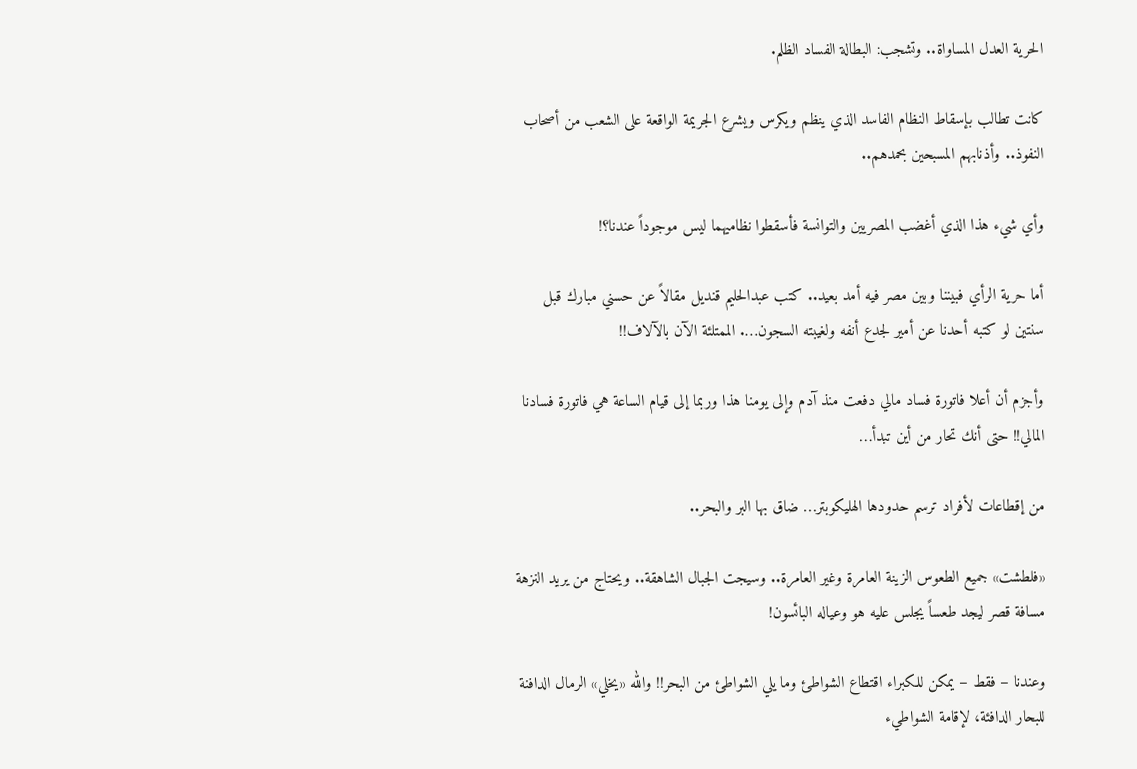الحرية العدل المساواة.. وتشجب: البطالة الفساد الظلم.

كانت تطالب بإسقاط النظام الفاسد الذي ينظم ويكرس ويشرع الجريمة الواقعة على الشعب من أصحاب النفوذ.. وأذنابهم المسبحين بحمدهم..

وأي شيء هذا الذي أغضب المصريين والتوانسة فأسقطوا نظاميهما ليس موجوداً عندنا؟!

أما حرية الرأي فبيننا وبين مصر فيه أمد بعيد.. كتب عبدالحليم قنديل مقالاً عن حسني مبارك قبل سنتين لو كتبه أحدنا عن أمير لجدع أنفه ولغيبته السجون…. الممتلئة الآن بالآلاف!!

وأجزم أن أعلا فاتورة فساد مالي دفعت منذ آدم وإلى يومنا هذا وربما إلى قيام الساعة هي فاتورة فسادنا المالي!! حتى أنك تحار من أين تبدأ…

من إقطاعات لأفراد ترسم حدودها الهليكوبتر… ضاق بها البر والبحر..

«فلطشت» جميع الطعوس الزينة العامرة وغير العامرة.. وسيجت الجبال الشاهقة.. ويحتاج من يريد النزهة مسافة قصر ليجد طعساً يجلس عليه هو وعياله البائسون!

وعندنا – فقط – يمكن للكبراء اقتطاع الشواطئ وما يلي الشواطئ من البحر!! والله «يخلي» الرمال الدافنة للبحار الدافئة، لإقامة الشواطيء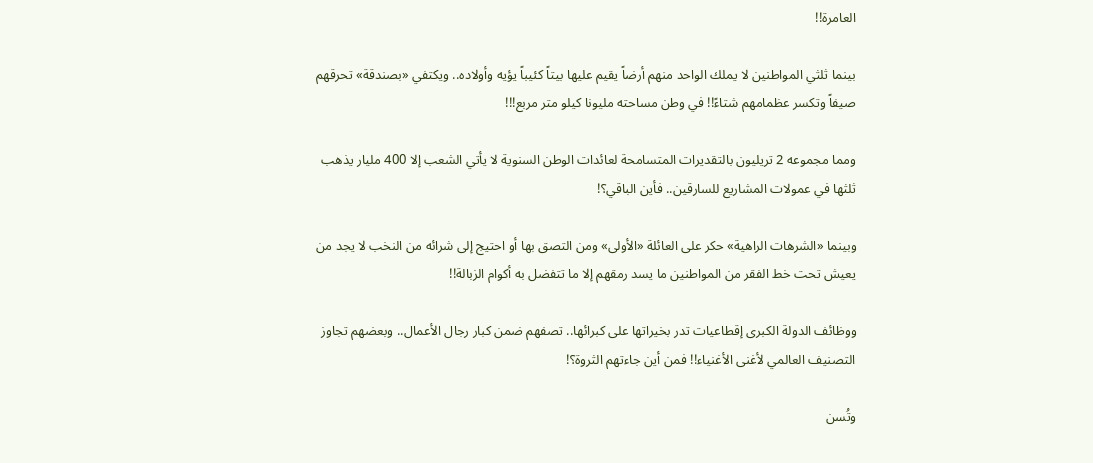العامرة!!

بينما ثلثي المواطنين لا يملك الواحد منهم أرضاً يقيم عليها بيتاً كئيباً يؤيه وأولاده.. ويكتفي «بصندقة» تحرقهم صيفاً وتكسر عظمامهم شتاءً!! في وطن مساحته مليونا كيلو متر مربع!!!

ومما مجموعه 2 تريليون بالتقديرات المتسامحة لعائدات الوطن السنوية لا يأتي الشعب إلا 400 مليار يذهب ثلثها في عمولات المشاريع للسارقين.. فأين الباقي؟!

وبينما «الشرهات الراهية» حكر على العائلة «الأولى» ومن التصق بها أو احتيج إلى شرائه من النخب لا يجد من يعيش تحت خط الفقر من المواطنين ما يسد رمقهم إلا ما تتفضل به أكوام الزبالة!!

ووظائف الدولة الكبرى إقطاعيات تدر بخيراتها على كبرائها.. تصفهم ضمن كبار رجال الأعمال.. وبعضهم تجاوز التصنيف العالمي لأغنى الأغنياء!! فمن أين جاءتهم الثروة؟!

وتُسن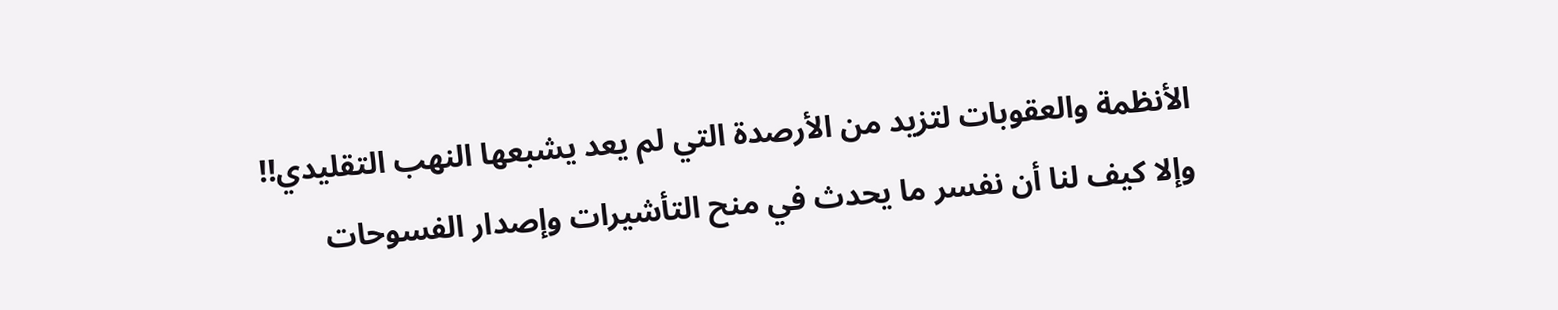الأنظمة والعقوبات لتزيد من الأرصدة التي لم يعد يشبعها النهب التقليدي!! وإلا كيف لنا أن نفسر ما يحدث في منح التأشيرات وإصدار الفسوحات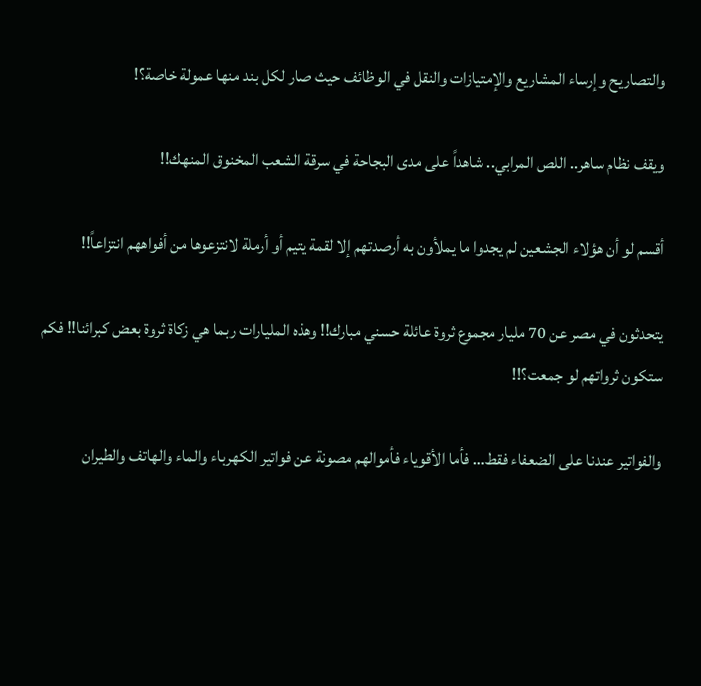والتصاريح وإرساء المشاريع والإمتيازات والنقل في الوظائف حيث صار لكل بند منها عمولة خاصة؟!

ويقف نظام ساهر.. اللص المرابي.. شاهداً على مدى البجاحة في سرقة الشعب المخنوق المنهك!!

أقسم لو أن هؤلاء الجشعين لم يجدوا ما يملأون به أرصدتهم إلا لقمة يتيم أو أرملة لانتزعوها من أفواههم انتزاعاً!!

يتحدثون في مصر عن 70 مليار مجموع ثروة عائلة حسني مبارك!! وهذه المليارات ربما هي زكاة ثروة بعض كبرائنا!! فكم ستكون ثرواتهم لو جمعت؟!!

والفواتير عندنا على الضعفاء فقط… فأما الأقوياء فأموالهم مصونة عن فواتير الكهرباء والماء والهاتف والطيران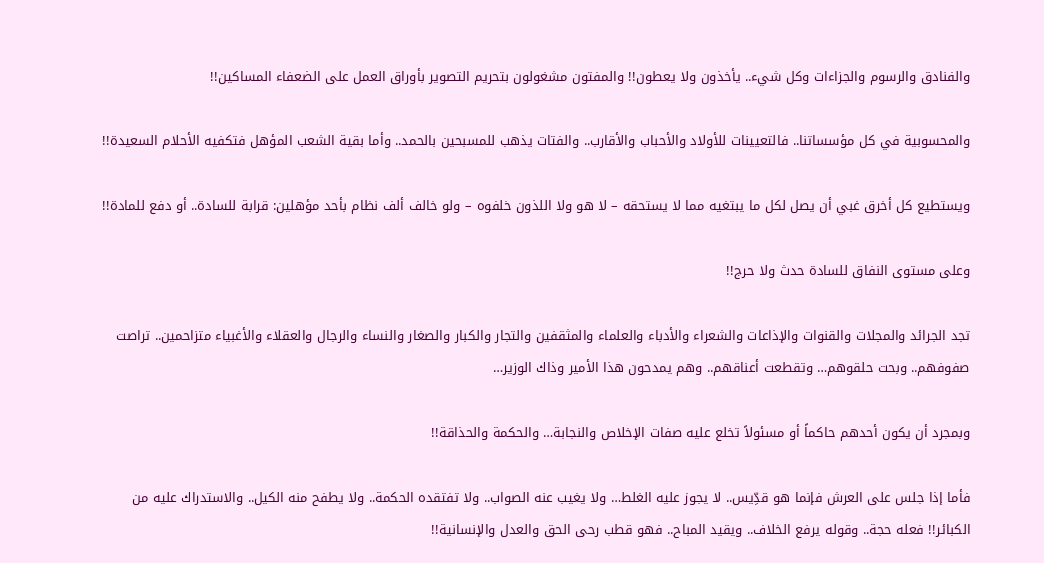والفنادق والرسوم والجزاءات وكل شيء.. يأخذون ولا يعطون!! والمفتون مشغولون بتحريم التصوير بأوراق العمل على الضعفاء المساكين!!

والمحسوبية في كل مؤسساتنا.. فالتعيينات للأولاد والأحباب والأقارب.. والفتات يذهب للمسبحين بالحمد.. وأما بقية الشعب المؤهل فتكفيه الأحلام السعيدة!!

ويستطيع كل أخرق غبي أن يصل لكل ما يبتغيه مما لا يستحقه – لا هو ولا اللذون خلفوه – ولو خالف ألف نظام بأحد مؤهلين: قرابة للسادة.. أو دفع للمادة!!

وعلى مستوى النفاق للسادة حدث ولا حرج!!

تجد الجرائد والمجلات والقنوات والإذاعات والشعراء والأدباء والعلماء والمثقفين والتجار والكبار والصغار والنساء والرجال والعقلاء والأغبياء متزاحمين.. تراصت صفوفهم.. وبحت حلقوهم… وتقطعت أعناقهم.. وهم يمدحون هذا الأمير وذاك الوزير…

وبمجرد أن يكون أحدهم حاكماً أو مسئولاً تخلع عليه صفات الإخلاص والنجابة… والحكمة والحذاقة!!

فأما إذا جلس على العرش فإنما هو قدِّيس.. لا يجوز عليه الغلط… ولا يغيب عنه الصواب.. ولا تفتقده الحكمة.. ولا يطفح منه الكيل.. والاستدراك عليه من الكبائر!! فعله حجة.. وقوله يرفع الخلاف.. ويقيد المباح.. فهو قطب رحى الحق والعدل والإنسانية!!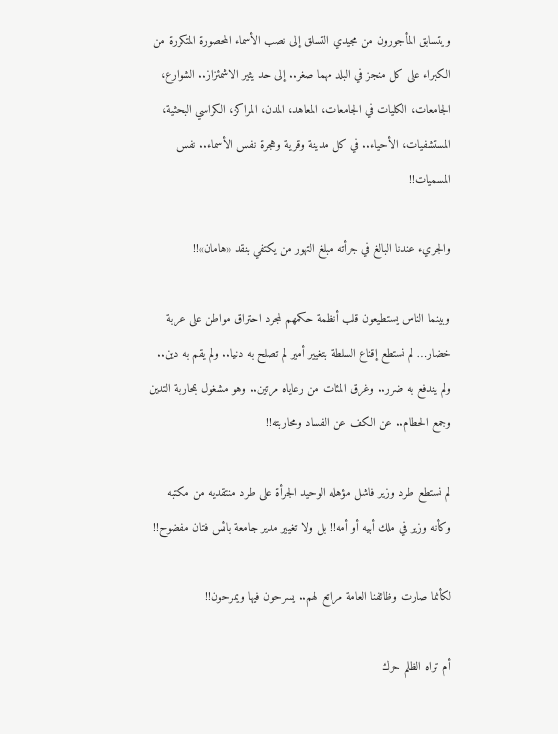ويتسابق المأجورون من مجيدي التسلق إلى نصب الأسماء المحصورة المتكررة من الكبراء على كل منجز في البلد مهما صغر.. إلى حد يثير الاشمئزاز.. الشوارع، الجامعات، الكليات في الجامعات، المعاهد، المدن، المراكز، الكراسي البحثية، المستشفيات، الأحياء.. في كل مدينة وقرية وهجرة نفس الأسماء.. نفس المسميات!!

والجريء عندنا البالغ في جرأته مبلغ التهور من يكتفي بنقد «هامان»!!

وبينما الناس يستطيعون قلب أنظمة حكمهم لمجرد احتراق مواطن على عربة خضار… لم نستطع إقناع السلطة بتغيير أمير لم تصلح به دنيا.. ولم يقم به دين.. ولم يندفع به ضرر.. وغرق المئات من رعاياه مرتين.. وهو مشغول بمحاربة التدين وجمع الحطام.. عن الكف عن الفساد ومحاربته!!

لم نستطع طرد وزير فاشل مؤهله الوحيد الجرأة على طرد منتقديه من مكتبه وكأنه وزير في ملك أبيه أو أمه!! بل ولا تغيير مدير جامعة بائس فتان مفضوح!!

لكأنما صارت وظائفنا العامة مراتع لهم.. يسرحون فيها ويمرحون!!

أم تراه الظلم حرك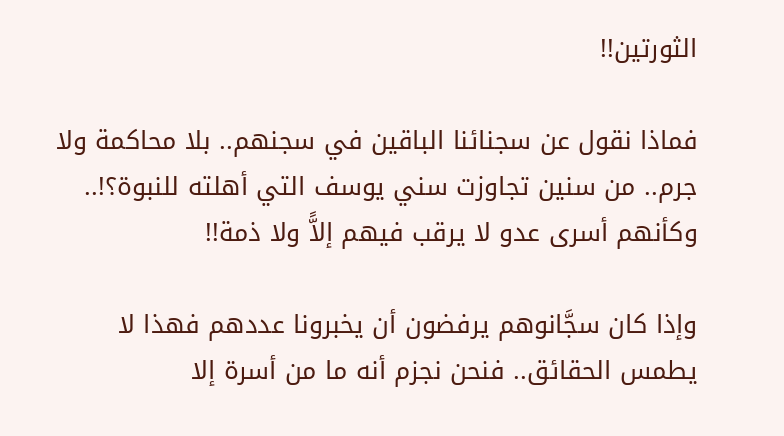الثورتين!!

فماذا نقول عن سجنائنا الباقين في سجنهم.. بلا محاكمة ولا جرم.. من سنين تجاوزت سني يوسف التي أهلته للنبوة؟!.. وكأنهم أسرى عدو لا يرقب فيهم إلاًّ ولا ذمة!!

وإذا كان سجَّانوهم يرفضون أن يخبرونا عددهم فهذا لا يطمس الحقائق.. فنحن نجزم أنه ما من أسرة إلا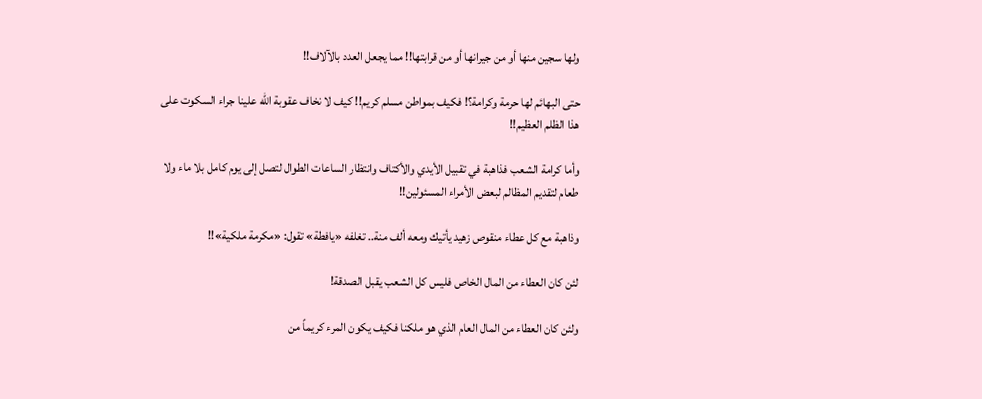ولها سجين منها أو من جيرانها أو من قرابتها!! مما يجعل العدد بالآلاف!!

حتى البهائم لها حرمة وكرامة؟! فكيف بمواطن مسلم كريم!! كيف لا نخاف عقوبة الله علينا جراء السكوت على هذا الظلم العظيم!!

وأما كرامة الشعب فذاهبة في تقبيل الأيدي والأكتاف وانتظار الساعات الطوال لتصل إلى يوم كامل بلا ماء ولا طعام لتقديم المظالم لبعض الأمراء المسئولين!!

وذاهبة مع كل عطاء منقوص زهيد يأتيك ومعه ألف منة.. تغلفه «يافطة» تقول: «مكرمة ملكية»!!

لئن كان العطاء من المال الخاص فليس كل الشعب يقبل الصدقة!

ولئن كان العطاء من المال العام الذي هو ملكنا فكيف يكون المرء كريماً من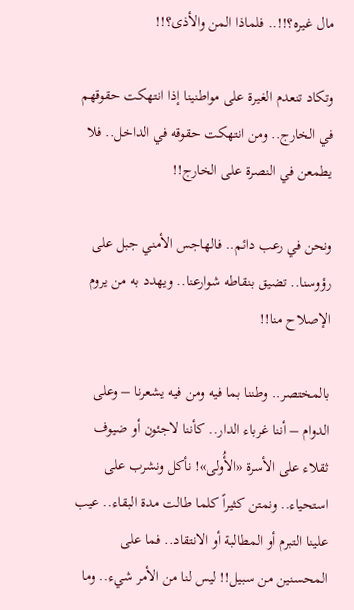مال غيره؟!!.. فلماذا المن والأذى؟!!

وتكاد تنعدم الغيرة على مواطنينا إذا انتهكت حقوقهم في الخارج.. ومن انتهكت حقوقه في الداخل.. فلا يطمعن في النصرة على الخارج!!

ونحن في رعب دائم.. فالهاجس الأمني جبل على رؤوسنا.. تضيق بنقاطه شوارعنا.. ويهدد به من يروم الإصلاح منا!!

بالمختصر.. وطننا بما فيه ومن فيه يشعرنا – وعلى الدوام – أننا غرباء الدار.. كأننا لاجئون أو ضيوف ثقلاء على الأسرة «الأُولى»! نأكل ونشرب على استحياء.. ونمتن كثيراً كلما طالت مدة البقاء.. عيب علينا التبرم أو المطالبة أو الانتقاد.. فما على المحسنين من سبيل!! ليس لنا من الأمر شيء.. وما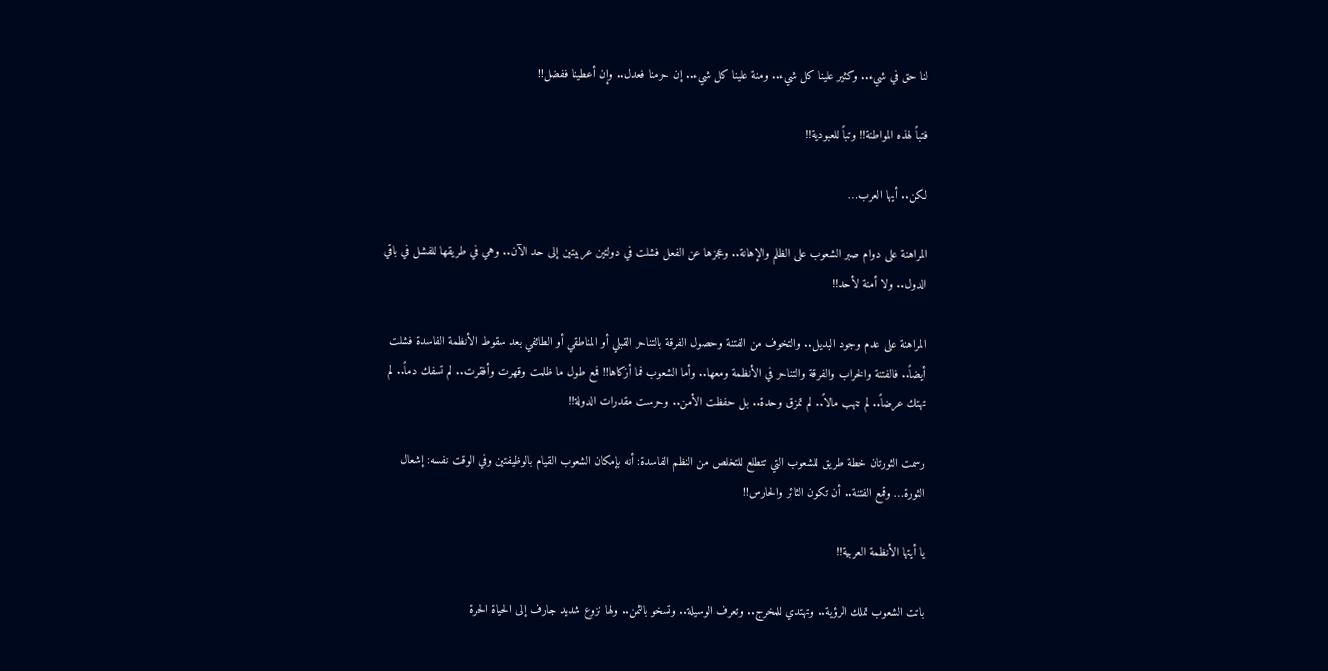لنا حق في شيء.. وكثير علينا كل شيء.. ومنة علينا كل شيء.. إن حرمنا فعدل.. وإن أعطينا ففضل!!

فتباً لهذه المواطنة!! وتباً للعبودية!!

لكن.. أيها العرب…

المراهنة على دوام صبر الشعوب على الظلم والإهانة.. وعجزها عن الفعل فشلت في دولتين عربيتين إلى حد الآن.. وهي في طريقها للفشل في باقي الدول.. ولا أمنة لأحد!!

المراهنة على عدم وجود البديل.. والتخوف من الفتنة وحصول الفرقة بالتناحر القبلي أو المناطقي أو الطائفي بعد سقوط الأنظمة الفاسدة فشلت أيضاً.. فالفتنة والخراب والفرقة والتناحر في الأنظمة ومعها.. وأما الشعوب فما أزكاها!! فمع طول ما ظلمت وقهرت وأفقرت.. لم تسفك دماً.. لم تهتك عرضاً.. لم تنهب مالاً.. لم تمزق وحدة.. بل حفظت الأمن.. وحرست مقدرات الدولة!!

رسمت الثورتان خطة طريق للشعوب التي تتطلع للتخلص من النظم الفاسدة: أنه بإمكان الشعوب القيام بالوظيفتين وفي الوقت نفسه: إشعال الثورة… وقمع الفتنة.. أن تكون الثائر والحارس!!

يا أيتها الأنظمة العربية!!

باتت الشعوب تملك الرؤية.. وتهتدي للمخرج.. وتعرف الوسيلة.. وتسخو بالثمن.. ولها نزوع شديد جارف إلى الحياة الحرة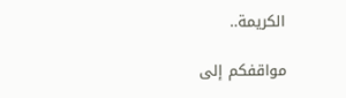الكريمة..

مواقفكم إلى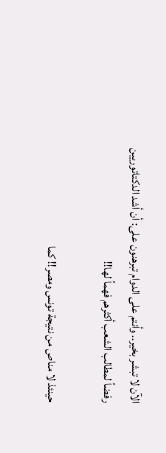الآن لا تبشر بخير.. وأنتم على الدوام تبرهنون على: أن أشد الدكتاتوريين رفضاً لمطالب الشعب أكثرهم فهماً لها!!

حينئذ لا مناص من نتيجة تونس ومصر!! كما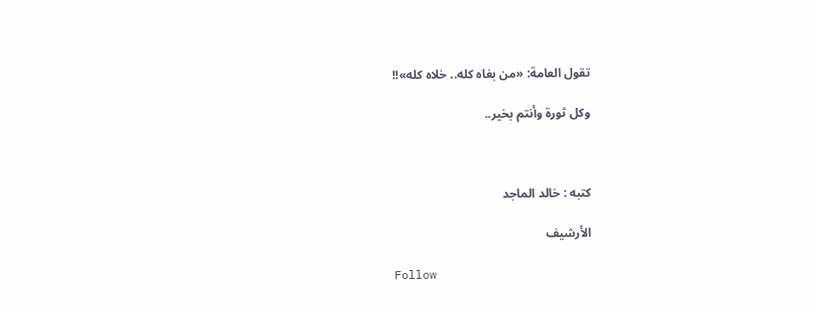تقول العامة: «من بغاه كله.. خلاه كله»!!

وكل ثورة وأنتم بخير..



كتبه : خالد الماجد

الأرشيف

Follow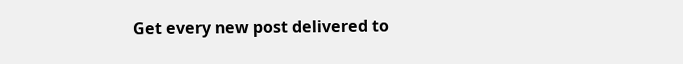Get every new post delivered to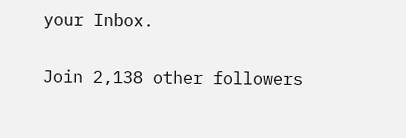your Inbox.

Join 2,138 other followers